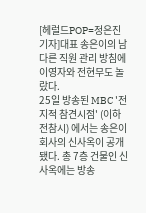[헤럴드POP=정은진기자]대표 송은이의 남다른 직원 관리 방침에 이영자와 전현무도 놀랐다.
25일 방송된 MBC '전지적 참견시점' (이하 전참시) 에서는 송은이 회사의 신사옥이 공개됐다. 총 7층 건물인 신사옥에는 방송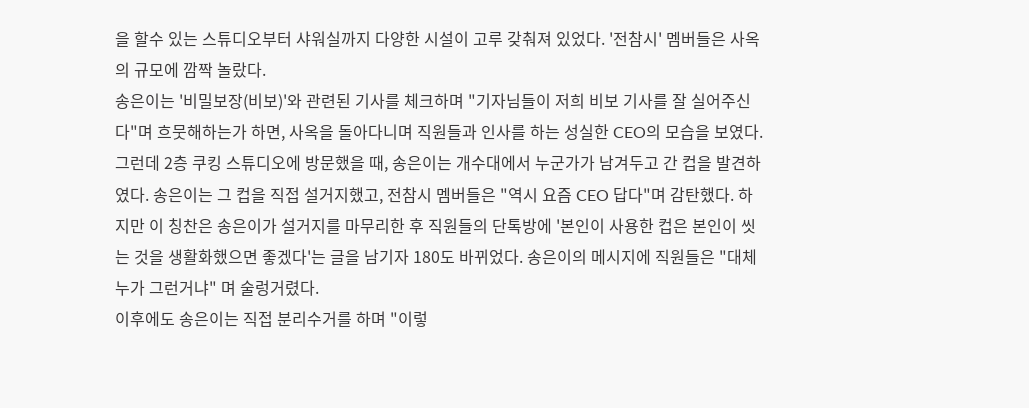을 할수 있는 스튜디오부터 샤워실까지 다양한 시설이 고루 갖춰져 있었다. '전참시' 멤버들은 사옥의 규모에 깜짝 놀랐다.
송은이는 '비밀보장(비보)'와 관련된 기사를 체크하며 "기자님들이 저희 비보 기사를 잘 실어주신다"며 흐뭇해하는가 하면, 사옥을 돌아다니며 직원들과 인사를 하는 성실한 CEO의 모습을 보였다.
그런데 2층 쿠킹 스튜디오에 방문했을 때, 송은이는 개수대에서 누군가가 남겨두고 간 컵을 발견하였다. 송은이는 그 컵을 직접 설거지했고, 전참시 멤버들은 "역시 요즘 CEO 답다"며 감탄했다. 하지만 이 칭찬은 송은이가 설거지를 마무리한 후 직원들의 단톡방에 '본인이 사용한 컵은 본인이 씻는 것을 생활화했으면 좋겠다'는 글을 남기자 180도 바뀌었다. 송은이의 메시지에 직원들은 "대체 누가 그런거냐" 며 술렁거렸다.
이후에도 송은이는 직접 분리수거를 하며 "이렇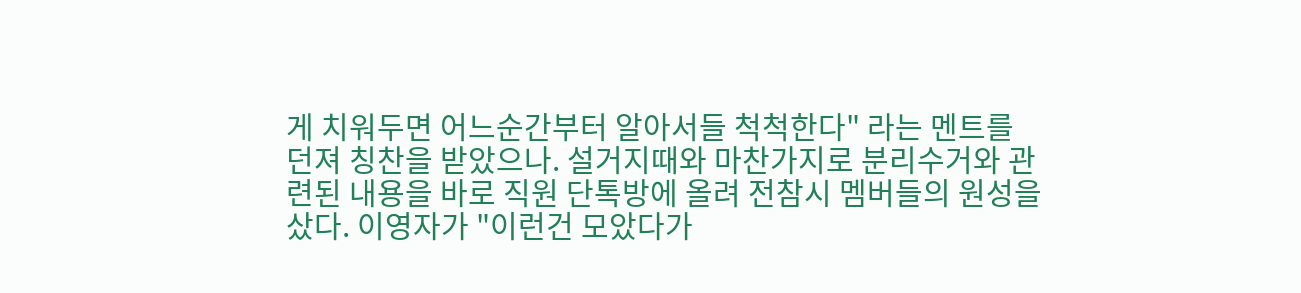게 치워두면 어느순간부터 알아서들 척척한다" 라는 멘트를 던져 칭찬을 받았으나. 설거지때와 마찬가지로 분리수거와 관련된 내용을 바로 직원 단톡방에 올려 전참시 멤버들의 원성을 샀다. 이영자가 "이런건 모았다가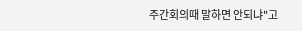주간회의때 말하면 안되냐"고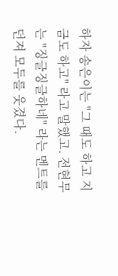하자 송은이는 "그 때도 하고 지금도 하고" 라고 말했고. 전현무는 "징글징글하네" 라는 멘트를 던져 모두를 웃겼다.